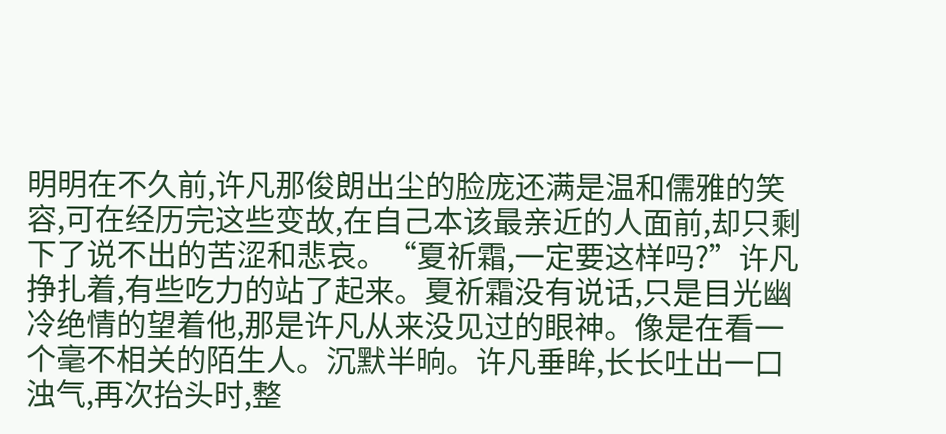明明在不久前,许凡那俊朗出尘的脸庞还满是温和儒雅的笑容,可在经历完这些变故,在自己本该最亲近的人面前,却只剩下了说不出的苦涩和悲哀。“夏祈霜,一定要这样吗?”许凡挣扎着,有些吃力的站了起来。夏祈霜没有说话,只是目光幽冷绝情的望着他,那是许凡从来没见过的眼神。像是在看一个毫不相关的陌生人。沉默半晌。许凡垂眸,长长吐出一口浊气,再次抬头时,整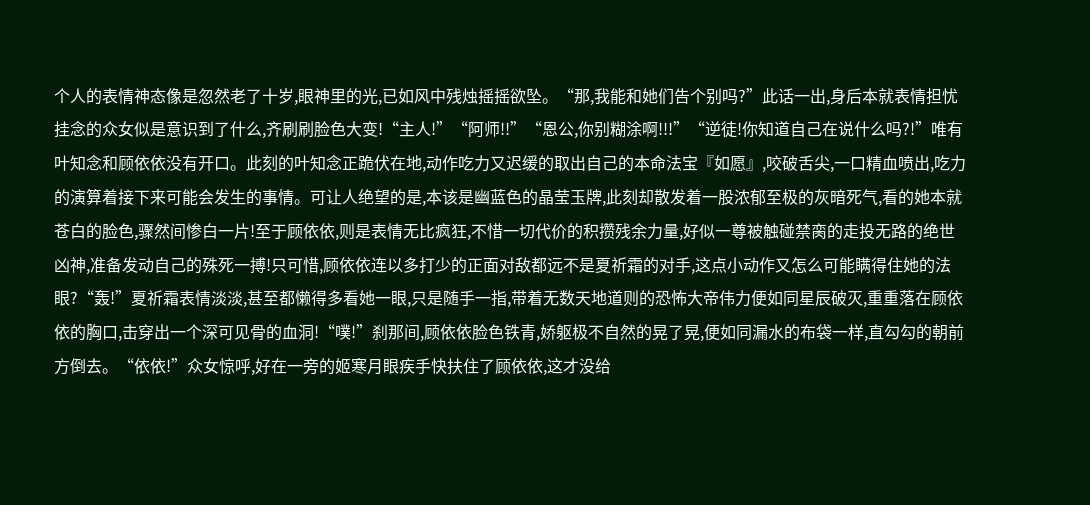个人的表情神态像是忽然老了十岁,眼神里的光,已如风中残烛摇摇欲坠。“那,我能和她们告个别吗?”此话一出,身后本就表情担忧挂念的众女似是意识到了什么,齐刷刷脸色大变!“主人!”“阿师!!”“恩公,你别糊涂啊!!!”“逆徒!你知道自己在说什么吗?!”唯有叶知念和顾依依没有开口。此刻的叶知念正跪伏在地,动作吃力又迟缓的取出自己的本命法宝『如愿』,咬破舌尖,一口精血喷出,吃力的演算着接下来可能会发生的事情。可让人绝望的是,本该是幽蓝色的晶莹玉牌,此刻却散发着一股浓郁至极的灰暗死气,看的她本就苍白的脸色,骤然间惨白一片!至于顾依依,则是表情无比疯狂,不惜一切代价的积攒残余力量,好似一尊被触碰禁脔的走投无路的绝世凶神,准备发动自己的殊死一搏!只可惜,顾依依连以多打少的正面对敌都远不是夏祈霜的对手,这点小动作又怎么可能瞒得住她的法眼?“轰!”夏祈霜表情淡淡,甚至都懒得多看她一眼,只是随手一指,带着无数天地道则的恐怖大帝伟力便如同星辰破灭,重重落在顾依依的胸口,击穿出一个深可见骨的血洞!“噗!”刹那间,顾依依脸色铁青,娇躯极不自然的晃了晃,便如同漏水的布袋一样,直勾勾的朝前方倒去。“依依!”众女惊呼,好在一旁的姬寒月眼疾手快扶住了顾依依,这才没给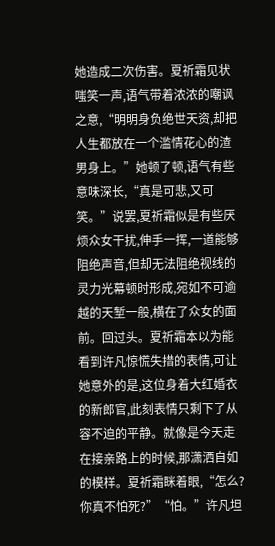她造成二次伤害。夏祈霜见状嗤笑一声,语气带着浓浓的嘲讽之意,“明明身负绝世天资,却把人生都放在一个滥情花心的渣男身上。”她顿了顿,语气有些意味深长,“真是可悲,又可笑。”说罢,夏祈霜似是有些厌烦众女干扰,伸手一挥,一道能够阻绝声音,但却无法阻绝视线的灵力光幕顿时形成,宛如不可逾越的天堑一般,横在了众女的面前。回过头。夏祈霜本以为能看到许凡惊慌失措的表情,可让她意外的是,这位身着大红婚衣的新郎官,此刻表情只剩下了从容不迫的平静。就像是今天走在接亲路上的时候,那潇洒自如的模样。夏祈霜眯着眼,“怎么?你真不怕死?”“怕。”许凡坦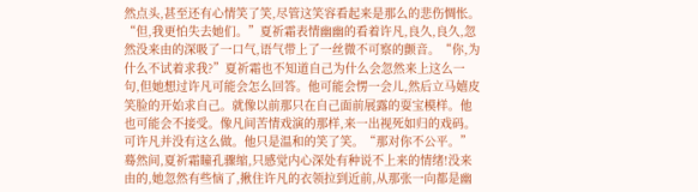然点头,甚至还有心情笑了笑,尽管这笑容看起来是那么的悲伤惆怅。“但,我更怕失去她们。”夏祈霜表情幽幽的看着许凡,良久,良久,忽然没来由的深吸了一口气,语气带上了一丝微不可察的颤音。“你,为什么不试着求我?”夏祈霜也不知道自己为什么会忽然来上这么一句,但她想过许凡可能会怎么回答。他可能会愣一会儿,然后立马嬉皮笑脸的开始求自己。就像以前那只在自己面前展露的耍宝模样。他也可能会不接受。像凡间苦情戏演的那样,来一出视死如归的戏码。可许凡并没有这么做。他只是温和的笑了笑。“那对你不公平。”蓦然间,夏祈霜瞳孔骤缩,只感觉内心深处有种说不上来的情绪!没来由的,她忽然有些恼了,揪住许凡的衣领拉到近前,从那张一向都是幽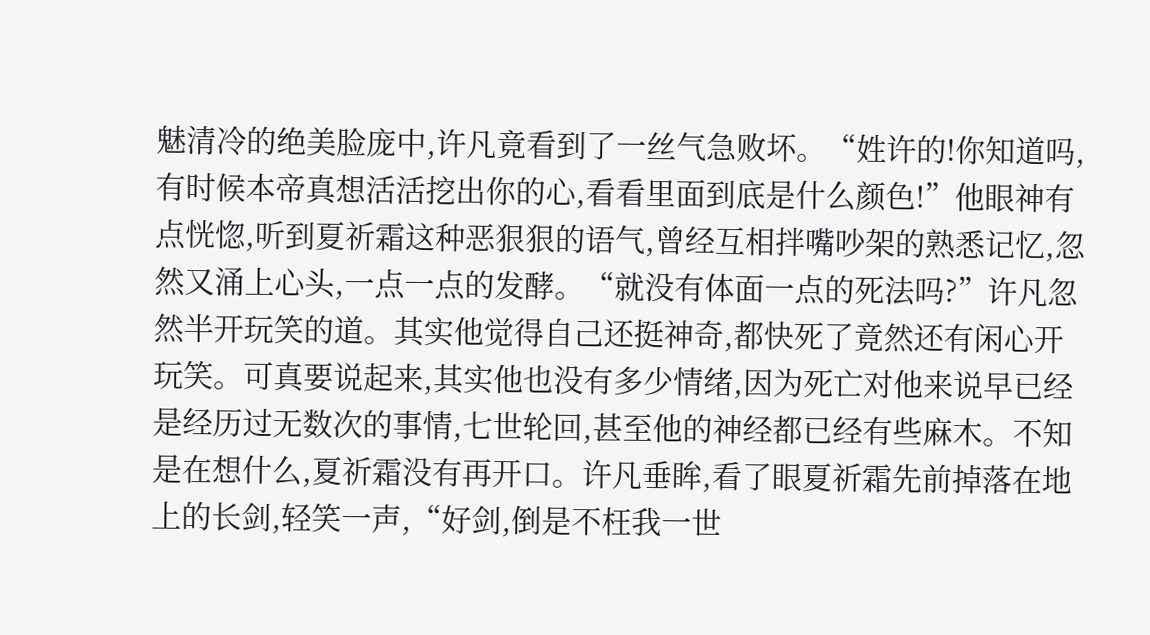魅清冷的绝美脸庞中,许凡竟看到了一丝气急败坏。“姓许的!你知道吗,有时候本帝真想活活挖出你的心,看看里面到底是什么颜色!”他眼神有点恍惚,听到夏祈霜这种恶狠狠的语气,曾经互相拌嘴吵架的熟悉记忆,忽然又涌上心头,一点一点的发酵。“就没有体面一点的死法吗?”许凡忽然半开玩笑的道。其实他觉得自己还挺神奇,都快死了竟然还有闲心开玩笑。可真要说起来,其实他也没有多少情绪,因为死亡对他来说早已经是经历过无数次的事情,七世轮回,甚至他的神经都已经有些麻木。不知是在想什么,夏祈霜没有再开口。许凡垂眸,看了眼夏祈霜先前掉落在地上的长剑,轻笑一声,“好剑,倒是不枉我一世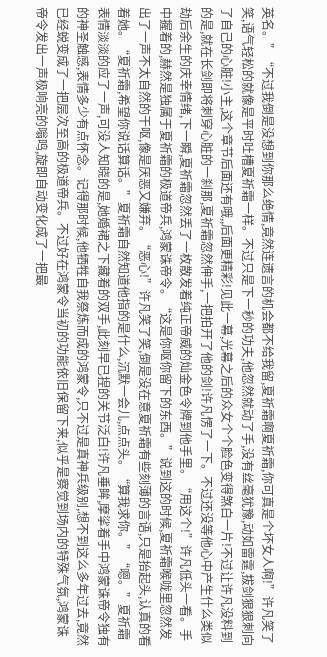英名。”“不过我倒是没想到你那么绝情,竟然连遗言的机会都不给我留,夏祈霜啊夏祈霜,你可真是个坏女人啊!”许凡笑了笑,语气轻松的就像是平时吐槽夏祈霜一样。不过只是下一秒的功夫,他忽然就动了手,没有丝毫犹豫,动如雷霆,拔剑狠狠刺向了自己的心脏!小主,这个章节后面还有哦,,后面更精彩!见此一幕,光幕之后的众女个个脸色变得煞白一片!不过让许凡没料到的是,就在长剑即将刺穿心脏的一刹那,夏祈霜忽然伸手,一把拍开了他的剑!许凡愣了一下。不过还没等他心中产生什么类似劫后余生的庆幸情绪,下一瞬,夏祈霜忽然丢了一枚散发着纯正帝威的灿金色令牌到他手里。“用这个!”许凡低头一看。手中握着的,赫然是独属于夏祈霜的极道帝兵,鸿蒙诛帝令。“这是你呕你留下的东西。”说到这的时候,夏祈霜喉咙里忽然发出了一声不太自然的干呕,像是厌恶又嫌弃。“恶心!”许凡笑了笑,倒是没在意夏祈霜有些刻薄的言语,只是抬起头,认真的看着她。“夏祈霜,希望你说话算话。”夏祈霜自然知道他指的是什么,沉默一会儿,点点头。“算我求你。”“嗯。”夏祈霜表情淡淡的应了一声,可没人知晓的是,她婚裙之下藏着的双手,此刻早已捏的关节泛白!许凡垂眸,摩挲着手中鸿蒙诛帝令独有的神圣触感,表情多少有点怀念。记得那时候,他牺牲自我祭炼而成的鸿蒙令,只不过是真神兵级别,想不到这么多年过去,竟然已经蜕变成了一把层次至高的极道帝兵。不过好在鸿蒙令当初的功能依旧保留下来,似乎是察觉到场内的特殊气氛,鸿蒙诛帝令发出一声极响亮的嗡鸣,旋即自动变化成了一把最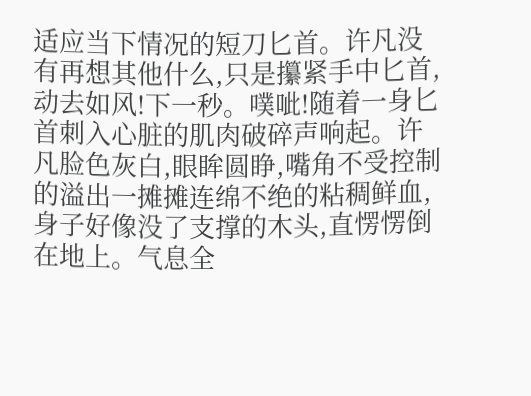适应当下情况的短刀匕首。许凡没有再想其他什么,只是攥紧手中匕首,动去如风!下一秒。噗呲!随着一身匕首刺入心脏的肌肉破碎声响起。许凡脸色灰白,眼眸圆睁,嘴角不受控制的溢出一摊摊连绵不绝的粘稠鲜血,身子好像没了支撑的木头,直愣愣倒在地上。气息全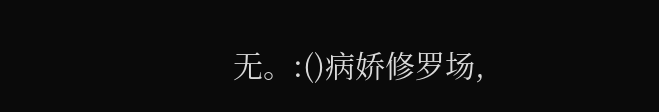无。:()病娇修罗场,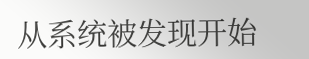从系统被发现开始